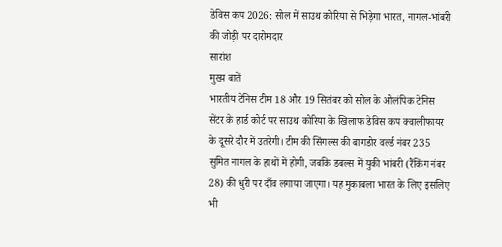डेविस कप 2026: सोल में साउथ कोरिया से भिड़ेगा भारत, नागल-भांबरी की जोड़ी पर दारोमदार
सारांश
मुख्य बातें
भारतीय टेनिस टीम 18 और 19 सितंबर को सोल के ओलंपिक टेनिस सेंटर के हार्ड कोर्ट पर साउथ कोरिया के खिलाफ डेविस कप क्वालीफायर के दूसरे दौर में उतरेगी। टीम की सिंगल्स की बागडोर वर्ल्ड नंबर 235 सुमित नागल के हाथों में होगी, जबकि डबल्स में युकी भांबरी (रैंकिंग नंबर 28) की धुरी पर दाँव लगाया जाएगा। यह मुकाबला भारत के लिए इसलिए भी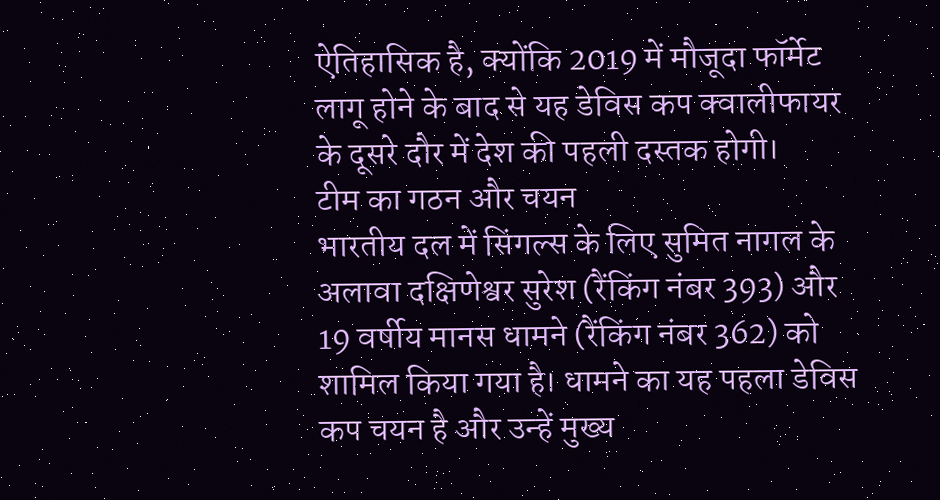ऐतिहासिक है, क्योंकि 2019 में मौजूदा फॉर्मेट लागू होने के बाद से यह डेविस कप क्वालीफायर के दूसरे दौर में देश की पहली दस्तक होगी।
टीम का गठन और चयन
भारतीय दल में सिंगल्स के लिए सुमित नागल के अलावा दक्षिणेश्वर सुरेश (रैंकिंग नंबर 393) और 19 वर्षीय मानस धामने (रैंकिंग नंबर 362) को शामिल किया गया है। धामने का यह पहला डेविस कप चयन है और उन्हें मुख्य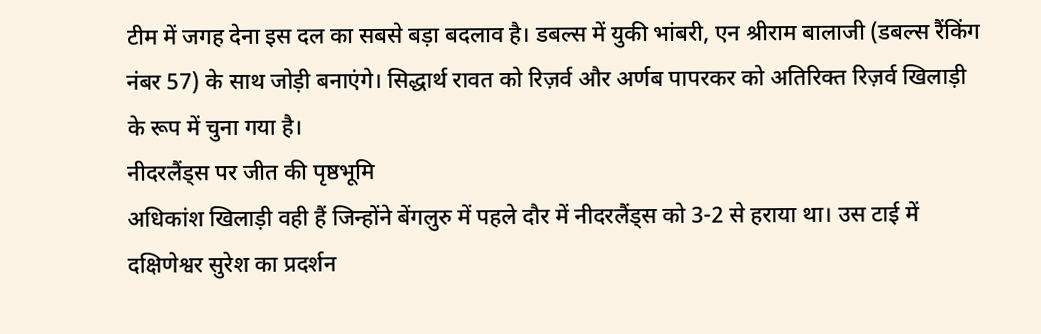टीम में जगह देना इस दल का सबसे बड़ा बदलाव है। डबल्स में युकी भांबरी, एन श्रीराम बालाजी (डबल्स रैंकिंग नंबर 57) के साथ जोड़ी बनाएंगे। सिद्धार्थ रावत को रिज़र्व और अर्णब पापरकर को अतिरिक्त रिज़र्व खिलाड़ी के रूप में चुना गया है।
नीदरलैंड्स पर जीत की पृष्ठभूमि
अधिकांश खिलाड़ी वही हैं जिन्होंने बेंगलुरु में पहले दौर में नीदरलैंड्स को 3-2 से हराया था। उस टाई में दक्षिणेश्वर सुरेश का प्रदर्शन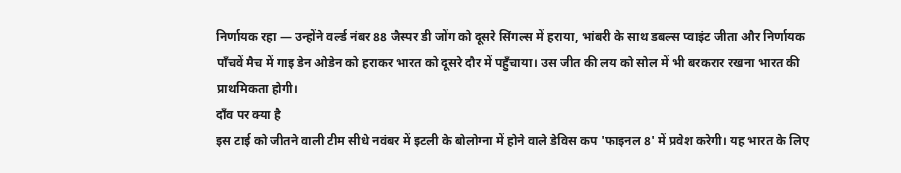निर्णायक रहा — उन्होंने वर्ल्ड नंबर 88 जैस्पर डी जोंग को दूसरे सिंगल्स में हराया, भांबरी के साथ डबल्स प्वाइंट जीता और निर्णायक पाँचवें मैच में गाइ डेन ओडेन को हराकर भारत को दूसरे दौर में पहुँचाया। उस जीत की लय को सोल में भी बरकरार रखना भारत की प्राथमिकता होगी।
दाँव पर क्या है
इस टाई को जीतने वाली टीम सीधे नवंबर में इटली के बोलोग्ना में होने वाले डेविस कप 'फाइनल 8' में प्रवेश करेगी। यह भारत के लिए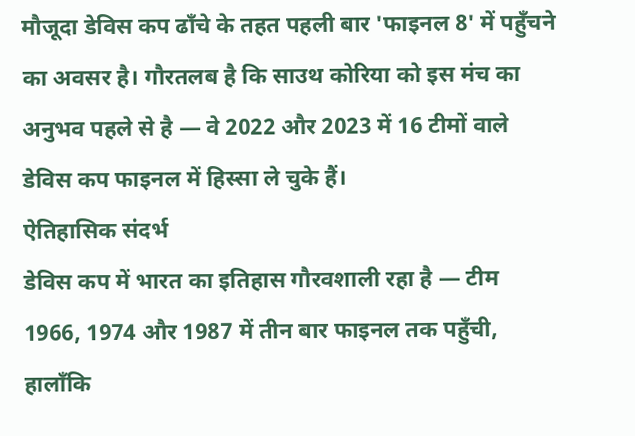मौजूदा डेविस कप ढाँचे के तहत पहली बार 'फाइनल 8' में पहुँचने का अवसर है। गौरतलब है कि साउथ कोरिया को इस मंच का अनुभव पहले से है — वे 2022 और 2023 में 16 टीमों वाले डेविस कप फाइनल में हिस्सा ले चुके हैं।
ऐतिहासिक संदर्भ
डेविस कप में भारत का इतिहास गौरवशाली रहा है — टीम 1966, 1974 और 1987 में तीन बार फाइनल तक पहुँची, हालाँकि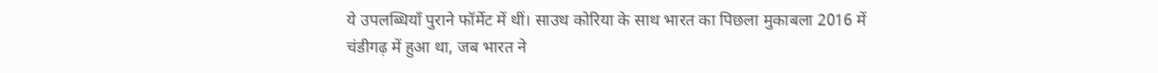ये उपलब्धियाँ पुराने फॉर्मेट में थीं। साउथ कोरिया के साथ भारत का पिछला मुकाबला 2016 में चंडीगढ़ में हुआ था, जब भारत ने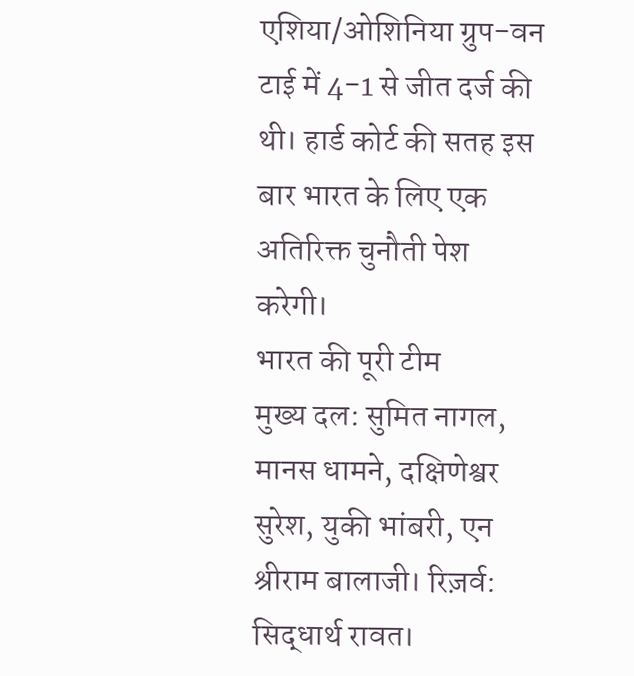एशिया/ओशिनिया ग्रुप-वन टाई में 4-1 से जीत दर्ज की थी। हार्ड कोर्ट की सतह इस बार भारत के लिए एक अतिरिक्त चुनौती पेश करेगी।
भारत की पूरी टीम
मुख्य दल: सुमित नागल, मानस धामने, दक्षिणेश्वर सुरेश, युकी भांबरी, एन श्रीराम बालाजी। रिज़र्व: सिद्धार्थ रावत।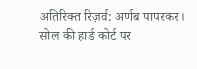अतिरिक्त रिज़र्व: अर्णब पापरकर। सोल की हार्ड कोर्ट पर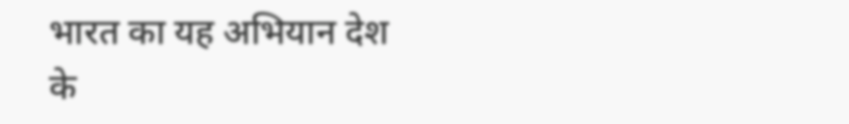भारत का यह अभियान देश के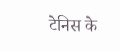टेनिस के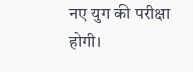नए युग की परीक्षा होगी।